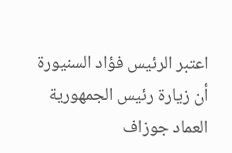اعتبر الرئيس فؤاد السنيورة أن زيارة رئيس الجمهورية العماد جوزاف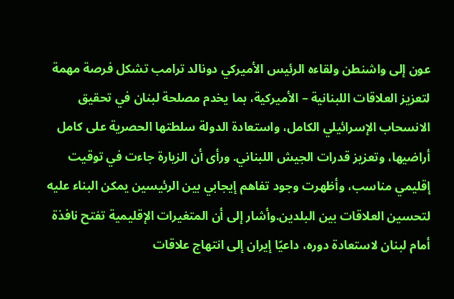عون إلى واشنطن ولقاءه الرئيس الأميركي دونالد ترامب تشكل فرصة مهمة لتعزيز العلاقات اللبنانية – الأميركية، بما يخدم مصلحة لبنان في تحقيق الانسحاب الإسرائيلي الكامل، واستعادة الدولة سلطتها الحصرية على كامل أراضيها، وتعزيز قدرات الجيش اللبناني. ورأى أن الزيارة جاءت في توقيت إقليمي مناسب، وأظهرت وجود تفاهم إيجابي بين الرئيسين يمكن البناء عليه لتحسين العلاقات بين البلدين.وأشار إلى أن المتغيرات الإقليمية تفتح نافذة أمام لبنان لاستعادة دوره، داعيًا إيران إلى انتهاج علاقات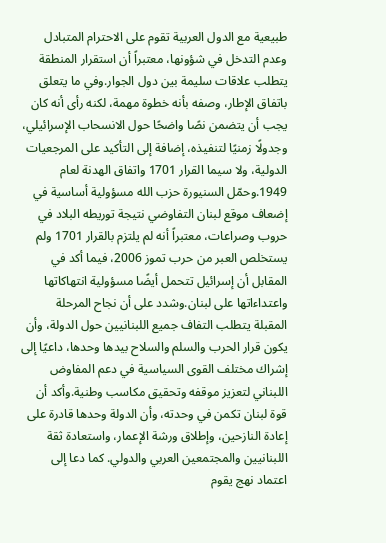طبيعية مع الدول العربية تقوم على الاحترام المتبادل وعدم التدخل في شؤونها، معتبراً أن استقرار المنطقة يتطلب علاقات سليمة بين دول الجوار.وفي ما يتعلق باتفاق الإطار، وصفه بأنه خطوة مهمة، لكنه رأى أنه كان يجب أن يتضمن نصًا واضحًا حول الانسحاب الإسرائيلي، وجدولًا زمنيًا لتنفيذه، إضافة إلى التأكيد على المرجعيات الدولية، ولا سيما القرار 1701 واتفاق الهدنة لعام 1949.وحمّل السنيورة حزب الله مسؤولية أساسية في إضعاف موقع لبنان التفاوضي نتيجة توريطه البلاد في حروب وصراعات، معتبراً أنه لم يلتزم بالقرار 1701 ولم يستخلص العبر من حرب تموز 2006، فيما أكد في المقابل أن إسرائيل تتحمل أيضًا مسؤولية انتهاكاتها واعتداءاتها على لبنان.وشدد على أن نجاح المرحلة المقبلة يتطلب التفاف جميع اللبنانيين حول الدولة، وأن يكون قرار الحرب والسلم والسلاح بيدها وحدها، داعيًا إلى إشراك مختلف القوى السياسية في دعم المفاوض اللبناني لتعزيز موقفه وتحقيق مكاسب وطنية.وأكد أن قوة لبنان تكمن في وحدته، وأن الدولة وحدها قادرة على إعادة النازحين، وإطلاق ورشة الإعمار، واستعادة ثقة اللبنانيين والمجتمعين العربي والدولي. كما دعا إلى اعتماد نهج يقوم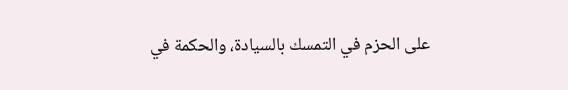على الحزم في التمسك بالسيادة، والحكمة في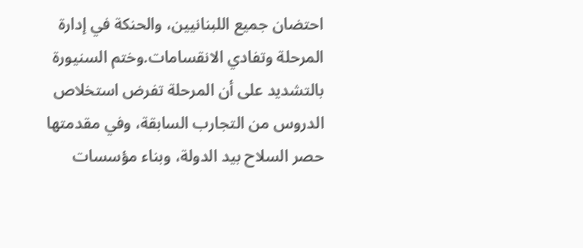احتضان جميع اللبنانيين، والحنكة في إدارة المرحلة وتفادي الانقسامات.وختم السنيورة بالتشديد على أن المرحلة تفرض استخلاص الدروس من التجارب السابقة، وفي مقدمتها حصر السلاح بيد الدولة، وبناء مؤسسات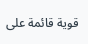قوية قائمة على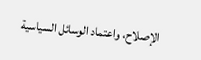الإصلاح، واعتماد الوسائل السياسية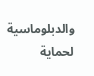والدبلوماسية لحماية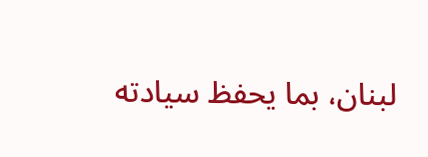لبنان، بما يحفظ سيادته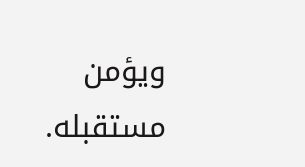ويؤمن مستقبله.